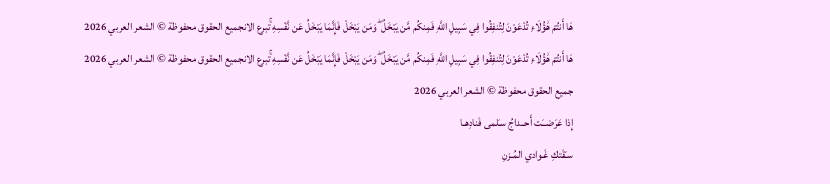هَا أَنتُمْ هَٰؤُلَاءِ تُدْعَوْنَ لِتُنفِقُوا فِي سَبِيلِ اللَّهِ فَمِنكُم مَّن يَبْخَلُ ۖ وَمَن يَبْخَلْ فَإِنَّمَا يَبْخَلُ عَن نَّفْسِهِ ۚتبرع الانجميع الحقوق محفوظة © الشعر العربي 2026
هَا أَنتُمْ هَٰؤُلَاءِ تُدْعَوْنَ لِتُنفِقُوا فِي سَبِيلِ اللَّهِ فَمِنكُم مَّن يَبْخَلُ ۖ وَمَن يَبْخَلْ فَإِنَّمَا يَبْخَلُ عَن نَّفْسِهِ ۚتبرع الانجميع الحقوق محفوظة © الشعر العربي 2026
جميع الحقوق محفوظة © الشعر العربي 2026
إِذا عَرَضــَت أَحــداجُ سـَلمى فَنادِهـا
سـَقَتكِ غَـوادي المُـزنِ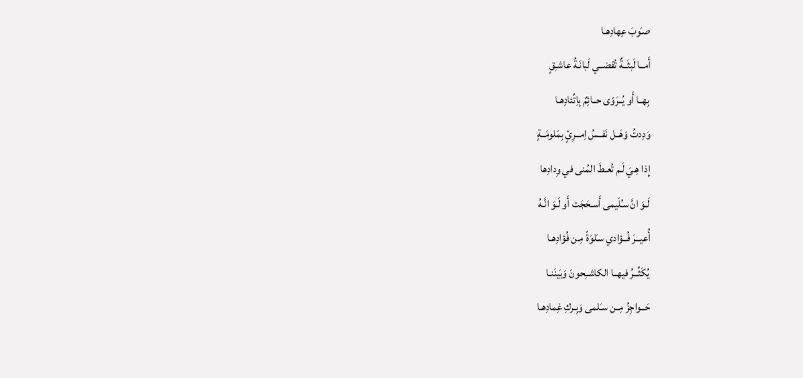صـَوبَ عِهادِهـا
أَمــا لَبثَــةٌ تُقضــي لَبانَـةُ عاشـِقٍ
بِهــا أَو يُــرَوّى حــائِمٌ بِاِتِّئادِهـا
وَدِدتُ وَهَــل نَفــسُ اِمــرِئٍ بِمَلومَــةٍ
إِذا هِـيَ لَـم تُعـطَ المُنى في وِدادِها
لَـوَ انَّ سـُلَيمى أَسـحَجَت أَو لَـوَ انَّـهُ
أُعيــرَ فُــؤادي سـَلوَةً مِـن فُؤادِهـا
يُكَثِّــرُ فيهــا الكاشــِحونَ وَبَينَنـا
حَــواجِزُ مِــن سـَلمى وَبِـركِ غِمادِهـا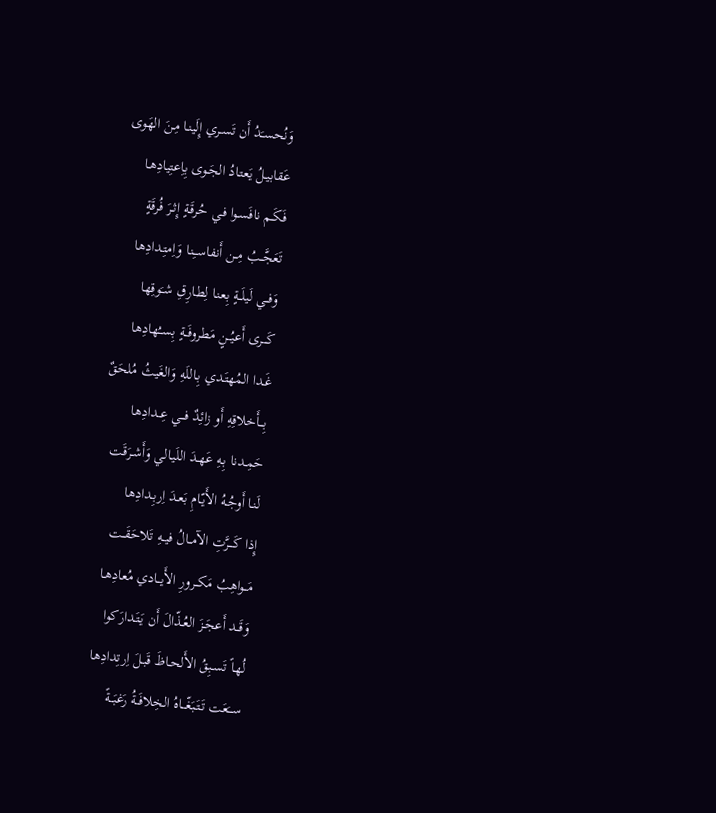وَنُحسـَدُ أَن تَسـري إِلَينـا مِـنَ الهَوى
عَقابيـلُ يَعتـادُ الجَـوى بِاِعتِيادِهـا
فَكَـم نافَسـوا فـي حُرقَـةٍ إِثـرَ فُرقَةٍ
تَعَجَّــبُ مِــن أَنفاســِنا وَاِمتِـدادِها
وَفــي لَيلَــةٍ بِعنـا لِطـارِقِ شـَوقِها
كَـــرى أَعيُــنٍ مَطروفَــةٍ بِســُهادِها
غَـدا المُهتَـدي بِـاللَهِ وَالغَيثُ مُلحَقٌ
بِـــأَخلاقِهِ أَو زائِدٌ فـــي عِــدادِها
حَمِـدنا بِـهِ عَهـدَ اللَيـالي وَأَشـرَقَت
لَنـا أَوجُـهُ الأَيّـامِ بَعـدَ اِربِـدادِها
إِذا كَـــرَّتِ الآمــالُ فيــهِ تَلاحَقَــت
مَــواهِبُ مَكــرورِ الأَيــادي مُعادِهـا
وَقَــد أَعجَـزَ العُـذّالَ أَن يَتَـدارَكوا
لُهـاً تَسـبِقُ الأَلحـاظَ قَبـلَ اِرتِدادِها
ســـَعَت تَتَبَغّـــاهُ الخِلافَــةُ رَغبَــةً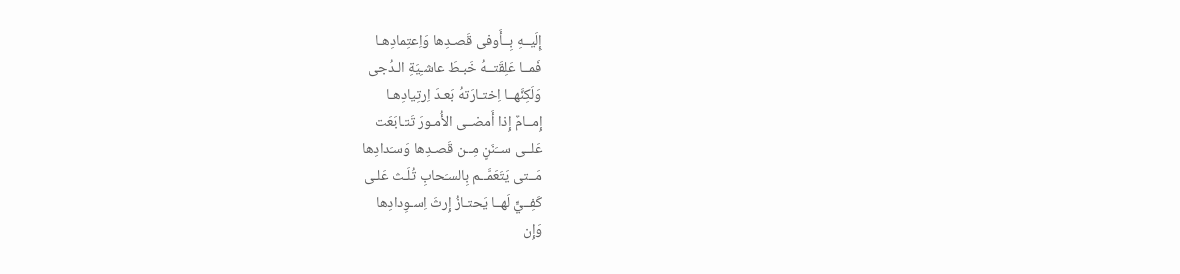إِلَيــهِ بِــأَوفى قَصـدِها وَاِعتِمادِهـا
فَمــا عَلِقَتــهُ خَبـطَ عاشـِيَةِ الـدُجى
وَلَكِنَّهــا اِختـارَتهُ بَعـدَ اِرتِيادِهـا
إِمــامٌ إِذا أَمضــى الأُمـورَ تَتـابَعَت
عَلــى ســَنَنٍ مِــن قَصـدِها وَسـَدادِها
مَــتى يَتَعَمَّــم بِالسـَحابِ تُلَـث عَلـى
كَفِــيٍّ لَهــا يَحتـازُ إِرثَ اِسـوِدادِها
وَإِن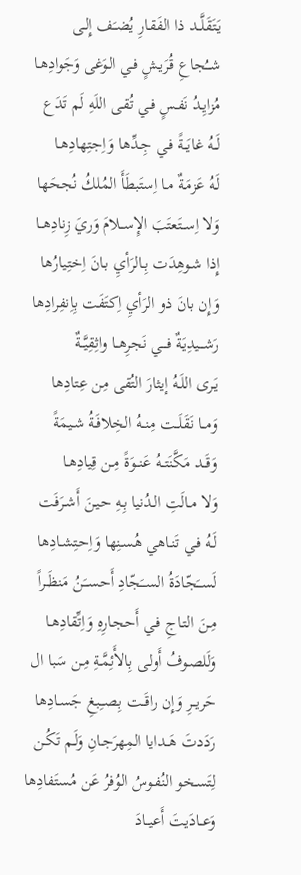يَتَقَلَّــد ذا الفَقـارِ يُضـَف إِلـى
شــُجاعِ قُرَيـشٍ فـي الـوَغى وَجَوادِهـا
مُزايِـدُ نَفـسٍ فـي تُقـى اللَهِ لَم تَدَع
لَــهُ غايَــةً فـي جِـدِّها وَاِجتِهادِهـا
لَـهُ عَزمَـةٌ مـا اِستَبطَأَ المُلكُ نُجحَها
وَلا اِســتَعتَبَ الإِســلامَ وَريَ زِنادِهــا
إِذا شـوهِدَت بِـالرَأيِ بـانَ اِختِيارُها
وَإِن بانَ ذو الرَأيِ اِكتَفَت بِاِنفِرادِها
رَشـــيدِيَةٌ فـــي نَجرِهــا واثِقِيَّــةٌ
يَـرى اللَـهُ إيثارَ التُقى مِن عِتادِها
وَمــا نَقَلَــت مِنــهُ الخِلافَـةُ شـيمَةً
وَقَــد مَكَّنَتــهُ عَنــوَةً مِـن قِيادِهـا
وَلا مـالَتِ الـدُنيا بِـهِ حيـنَ أَشـرَفَت
لَـهُ فـي تَنـاهي هُسـنِها وَاِحتِشـادِها
لَســَجّادَةُ الســَجّادِ أَحســَنُ مَنظَــراً
مِـنَ التـاجِ فـي أَحجـارِهِ وَاِتِّقادِهـا
وَلَلصـوفُ أَولـى بِالأَئِمَّـةِ مِـن سَبا ال
حَريــرِ وَإِن راقَــت بِصــِبغِ جَسـادِها
رَدَدتَ هَــدايا المِهرَجـانِ وَلَـم تَكُـن
لِتَسـخو النُفـوسُ الوُفرُ عَن مُستَفادِها
وَعــادَيتَ أَعيــادَ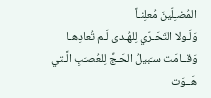المُضـِلّينَ مُعلِنـاً
وَلَـولا التَحَـرّي لِلهُـدى لَـم تُعادِهـا
وَقــامَت سـَبيلُ الحَـجِّ لِلعُصـَبِ الَّـتي
هَــوَت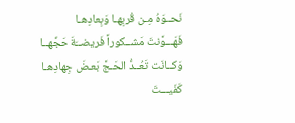نَحــوَهُ مِـن قُربِهـا وَبِعادِهـا
فَهَـــوَّنتَ مَشــكوراً فَريضــَةَ حَجِّهــا
وَكــانَت تَعُــدُّ الحَـجَّ بَعـضَ جِهادِهـا
كَفَيـــتَ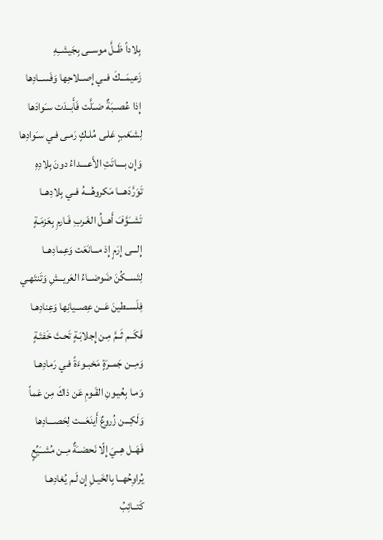بِلاداً ظَــلَّ موســى بِجَيشــِهِ
زَعيمَـــكَ فــي إِصــلاحِها وَفَســادِها
إِذا عُصــبَةٌ ضــَلَّت فَأَبــدَت سـَوادَها
لِشـَغبٍ عَلـى مُلـكٍ رَمـى فـي سـَوادِها
وَإِن بــــاتَتِ الأَعــــداءُ دونَ بِلادِهِ
تَوَرَّدَهـــا مَكروهُـــهُ فــي بِلادِهــا
تَشــَوَّفَ أَهــلُ الغَـربِ فَـارمِ بِعَزمَـةٍ
إِلـــى إِرَمٍ إِذ مـــانَعَت وَعِمادِهــا
لِتَســكُنَ ضَوضــاءُ العَريــشِ وَتَنتَهـي
فِلَســطينَ عَــن عِصــيانِها وَعِنادِهـا
فَكَــم ثَــمَّ مِـن إِجلابَـةٍ تَحـتَ خَفتَـةٍ
وَمِــن جَمــرَةٍ مَخبـوءَةً فـي رَمادِهـا
وَمـا بِعُيـونِ القَـومِ عَن ذاكَ مِن عَماً
وَلَكِـــن زُروعٌ أَينَعَـــت لِحَصـــادِها
فَهَــل هِــيَ إِلّا نَحضــَةٌ مِــن مُشــَيِّعٍ
يُراوِحُهــا بِالخَيـلِ إِن لَـم يُغادِهـا
كَتــائِبُ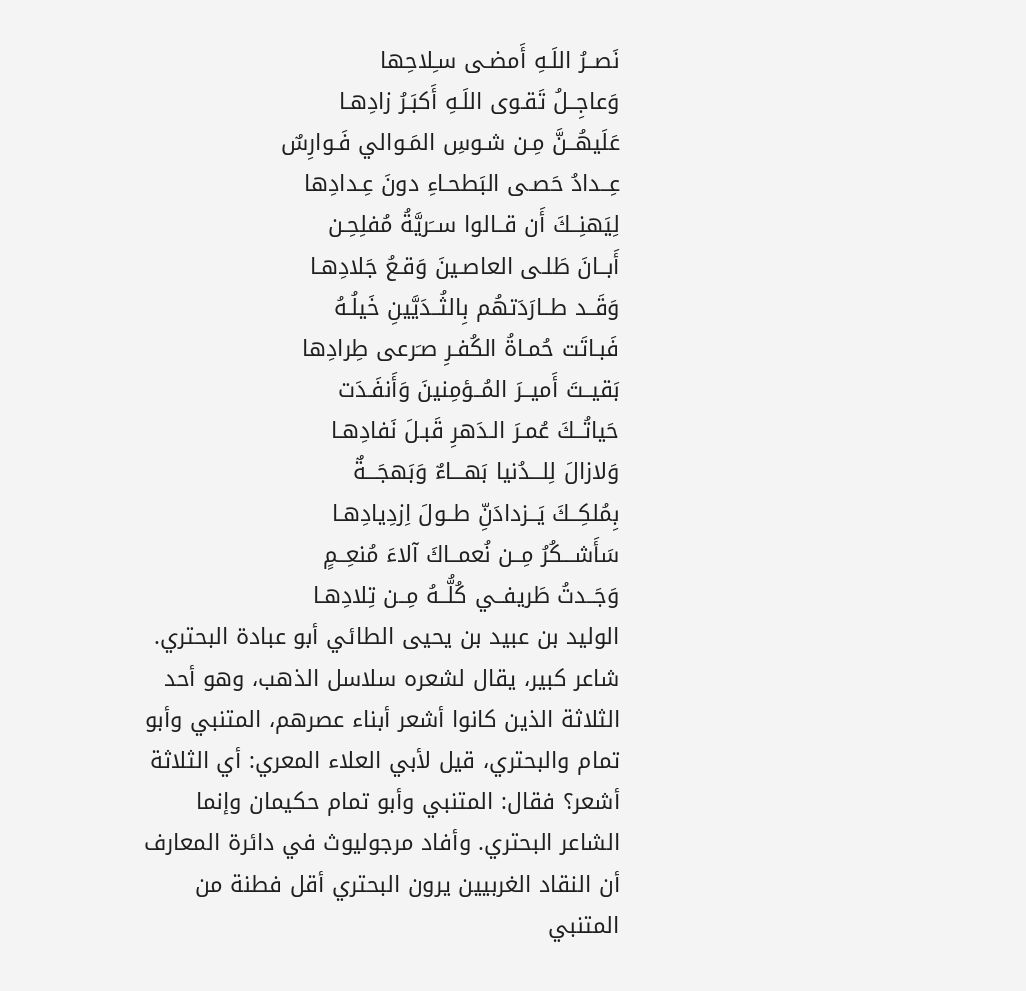نَصــرُ اللَـهِ أَمضـى سـِلاحِها
وَعاجِــلُ تَقـوى اللَـهِ أَكبَـرُ زادِهـا
عَلَيهُــنَّ مِـن شـوسِ المَـوالي فَـوارِسٌ
عِــدادُ حَصـى البَطحـاءِ دونَ عِـدادِها
لِيَهنِــكَ أَن قــالوا ســَريَّةُ مُفلِحِـن
أَبــانَ طَلـى العاصـينَ وَقـعُ جَلادِهـا
وَقَــد طــارَدَتهُم بِالثُــدَيَّينِ خَيلُـهُ
فَبـاتَت حُمـاةُ الكُفـرِ صـَرعى طِرادِها
بَقيــتَ أَميــرَ المُــؤمِنينَ وَأَنفَـدَت
حَياتُــكَ عُمـرَ الـدَهرِ قَبـلَ نَفادِهـا
وَلازالَ لِلـــدُنيا بَهـــاءٌ وَبَهجَـــةٌ
بِمُلكِــكَ يَــزدادَنِّ طــولَ اِزدِيادِهـا
سَأَشـــكُرُ مِــن نُعمــاكَ آلاءَ مُنعِــمٍ
وَجَــدتُ طَريفــي كُلُّــهُ مِــن تِلادِهـا
الوليد بن عبيد بن يحيى الطائي أبو عبادة البحتري. شاعر كبير، يقال لشعره سلاسل الذهب، وهو أحد الثلاثة الذين كانوا أشعر أبناء عصرهم، المتنبي وأبو تمام والبحتري، قيل لأبي العلاء المعري: أي الثلاثة أشعر؟ فقال: المتنبي وأبو تمام حكيمان وإنما الشاعر البحتري. وأفاد مرجوليوث في دائرة المعارف أن النقاد الغربيين يرون البحتري أقل فطنة من المتنبي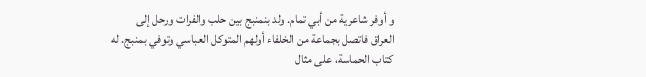و أوفر شاعرية من أبي تمام. ولد بنمنبج بين حلب والفرات ورحل إلى العراق فاتصل بجماعة من الخلفاء أولهم المتوكل العباسي وتوفي بمنبج. له كتاب الحماسة، على مثال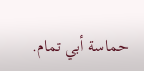حماسة أبي تمام.